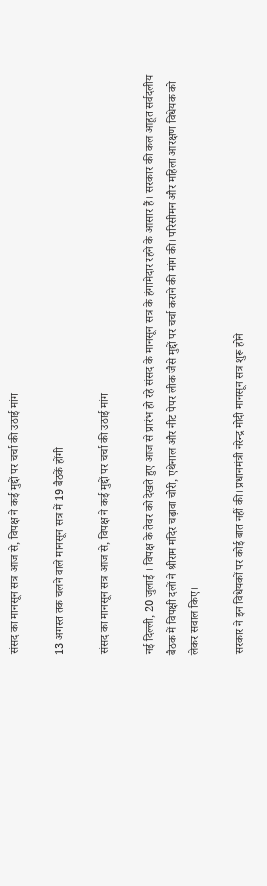संसद का मानसून सत्र आज से, विपक्ष ने कई मुद्दों पर चर्चा की उठाई मांग

13 अगस्त तक चलने वाले मानसून सत्र में 19 बैठकें होंगी

संसद का मानसून सत्र आज से, विपक्ष ने कई मुद्दों पर चर्चा की उठाई मांग

नई दिल्ली, 20 जुलाई । विपक्ष के तेवर को देखते हुए आज से प्रारंभ हो रहे संसद के मानसून सत्र के हंगामेदार रहने के आसार हैं। सरकार की कल आहूत सर्वदलीय बैठक में विपक्षी दलों ने श्रीराम मंदिर चढ़ावा चोरी, एथेनाल और नीट पेपर लीक जैसे मुद्दों पर चर्चा कराने की मांग की। परिसीमन और महिला आरक्षण विधेयक को लेकर सवाल किए।

सरकार ने इन विधेयकों पर कोई बात नहीं की। प्रधानमंत्री नरेन्द्र मोदी मानसून सत्र शुरू होने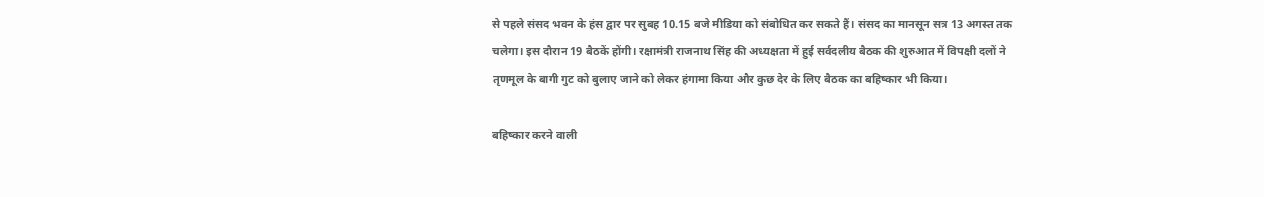से पहले संसद भवन के हंस द्वार पर सुबह 10.15 बजे मीडिया को संबोधित कर सकते हैं। संसद का मानसून सत्र 13 अगस्त तक चलेगा। इस दौरान 19 बैठकें होंगी। रक्षामंत्री राजनाथ सिंह की अध्यक्षता में हुई सर्वदलीय बैठक की शुरुआत में विपक्षी दलों ने तृणमूल के बागी गुट को बुलाए जाने को लेकर हंगामा किया और कुछ देर के लिए बैठक का बहिष्कार भी किया।

बहिष्कार करने वाली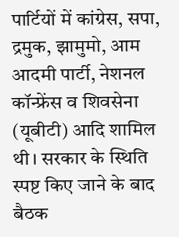पार्टियों में कांग्रेस, सपा, द्रमुक, झामुमो, आम आदमी पार्टी, नेशनल कॉन्फ्रेंस व शिवसेना (यूबीटी) आदि शामिल थी। सरकार के स्थिति स्पष्ट किए जाने के बाद बैठक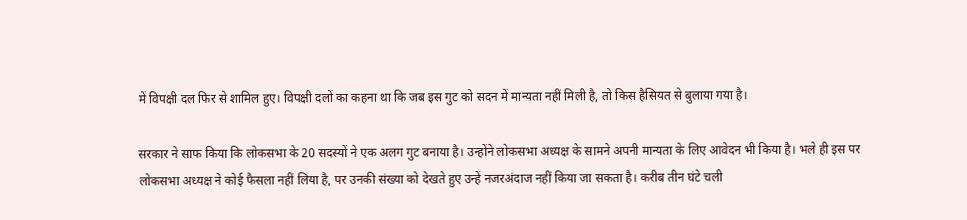में विपक्षी दल फिर से शामिल हुए। विपक्षी दलों का कहना था कि जब इस गुट को सदन में मान्यता नहीं मिली है, तो किस हैसियत से बुलाया गया है।

सरकार ने साफ किया कि लोकसभा के 20 सदस्यों ने एक अलग गुट बनाया है। उन्होंने लोकसभा अध्यक्ष के सामने अपनी मान्यता के लिए आवेदन भी किया है। भले ही इस पर लोकसभा अध्यक्ष ने कोई फैसला नहीं लिया है, पर उनकी संख्या को देखते हुए उन्हें नजरअंदाज नहीं किया जा सकता है। करीब तीन घंटे चली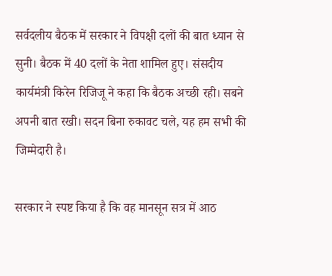सर्वदलीय बैठक में सरकार ने विपक्षी दलों की बात ध्यान से सुनी। बैठक में 40 दलों के नेता शामिल हुए। संसदीय कार्यमंत्री किरेन रिजिजू ने कहा कि बैठक अच्छी रही। सबने अपनी बात रखी। सदन बिना रुकावट चले, यह हम सभी की जिम्मेदारी है।

सरकार ने स्पष्ट किया है कि वह मानसून सत्र में आठ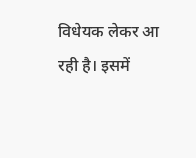विधेयक लेकर आ रही है। इसमें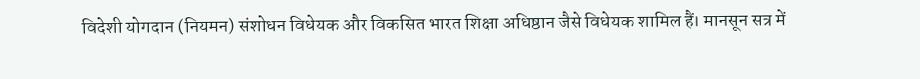विदेशी योगदान (नियमन) संशोधन विधेयक और विकसित भारत शिक्षा अधिष्ठान जैसे विधेयक शामिल हैं। मानसून सत्र में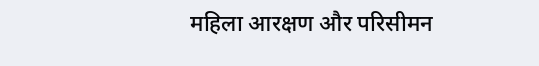महिला आरक्षण और परिसीमन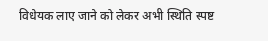विधेयक लाए जाने को लेकर अभी स्थिति स्पष्ट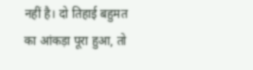नहीं है। दो तिहाई बहुमत का आंकड़ा पूरा हुआ, तो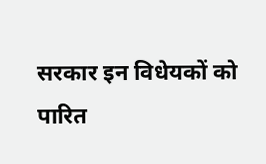सरकार इन विधेयकों को पारित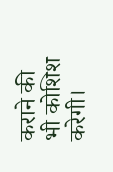कराने की भी कोशिश करेगी।